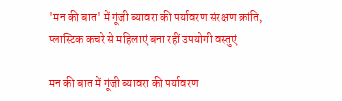'मन की बात' में गूंजी ब्यावरा की पर्यावरण संरक्षण क्रांति, प्लास्टिक कचरे से महिलाएं बना रहीं उपयोगी वस्तुएं

मन की बात में गूंजी ब्यावरा की पर्यावरण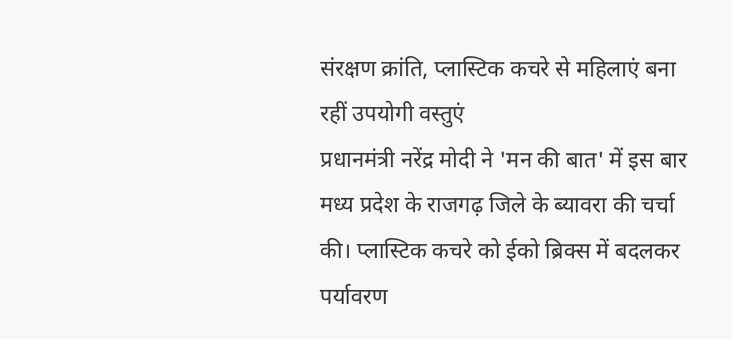संरक्षण क्रांति, प्लास्टिक कचरे से महिलाएं बना रहीं उपयोगी वस्तुएं
प्रधानमंत्री नरेंद्र मोदी ने 'मन की बात' में इस बार मध्य प्रदेश के राजगढ़ जिले के ब्यावरा की चर्चा की। प्लास्टिक कचरे को ईको ब्रिक्स में बदलकर पर्यावरण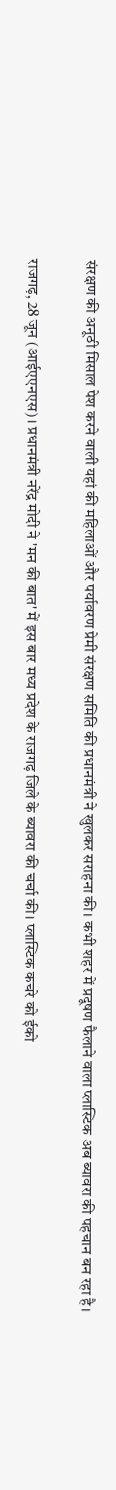संरक्षण की अनूठी मिसाल पेश करने वाली यहां की महिलाओं और पर्यावरण प्रेमी संरक्षण समिति की प्रधानमंत्री ने खुलकर सराहना की। कभी शहर में प्रदूषण फैलाने वाला प्लास्टिक अब ब्यावरा की पहचान बन रहा है।

राजगढ़, 28 जून (आईएएनएस)। प्रधानमंत्री नरेंद्र मोदी ने 'मन की बात' में इस बार मध्य प्रदेश के राजगढ़ जिले के ब्यावरा की चर्चा की। प्लास्टिक कचरे को ईको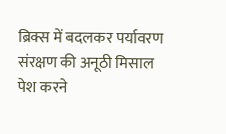ब्रिक्स में बदलकर पर्यावरण संरक्षण की अनूठी मिसाल पेश करने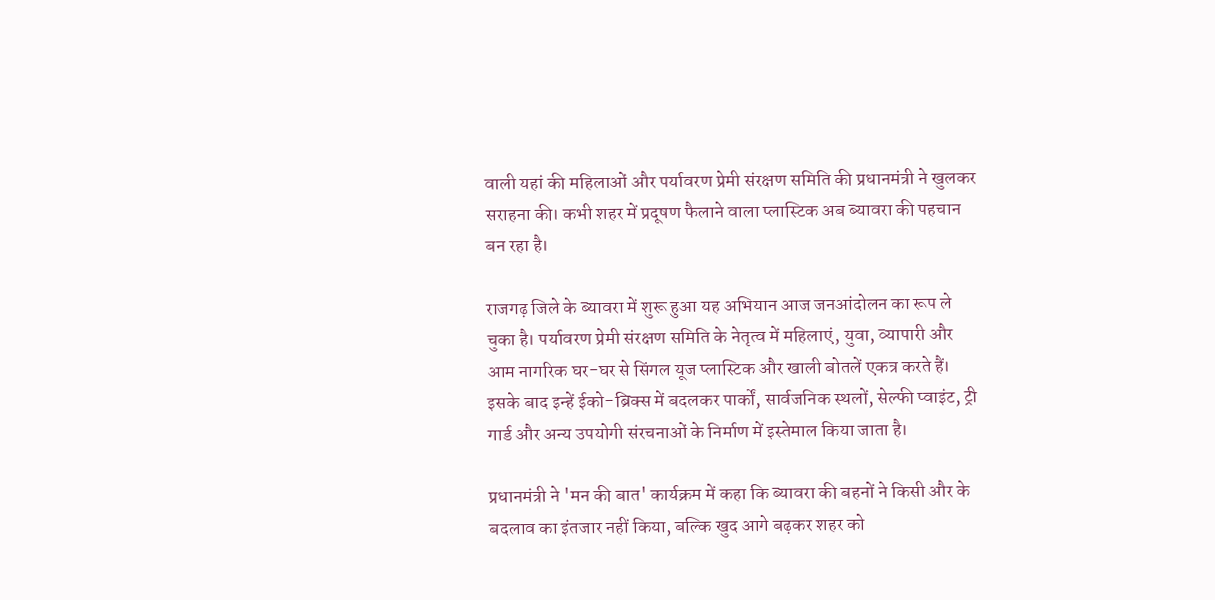वाली यहां की महिलाओं और पर्यावरण प्रेमी संरक्षण समिति की प्रधानमंत्री ने खुलकर सराहना की। कभी शहर में प्रदूषण फैलाने वाला प्लास्टिक अब ब्यावरा की पहचान बन रहा है।

राजगढ़ जिले के ब्यावरा में शुरू हुआ यह अभियान आज जनआंदोलन का रूप ले चुका है। पर्यावरण प्रेमी संरक्षण समिति के नेतृत्व में महिलाएं, युवा, व्यापारी और आम नागरिक घर-घर से सिंगल यूज प्लास्टिक और खाली बोतलें एकत्र करते हैं। इसके बाद इन्हें ईको-ब्रिक्स में बदलकर पार्कों, सार्वजनिक स्थलों, सेल्फी प्वाइंट, ट्री गार्ड और अन्य उपयोगी संरचनाओं के निर्माण में इस्तेमाल किया जाता है।

प्रधानमंत्री ने 'मन की बात' कार्यक्रम में कहा कि ब्यावरा की बहनों ने किसी और के बदलाव का इंतजार नहीं किया, बल्कि खुद आगे बढ़कर शहर को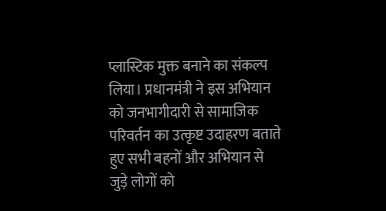प्लास्टिक मुक्त बनाने का संकल्प लिया। प्रधानमंत्री ने इस अभियान को जनभागीदारी से सामाजिक परिवर्तन का उत्कृष्ट उदाहरण बताते हुए सभी बहनों और अभियान से जुड़े लोगों को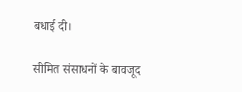बधाई दी।

सीमित संसाधनों के बावजूद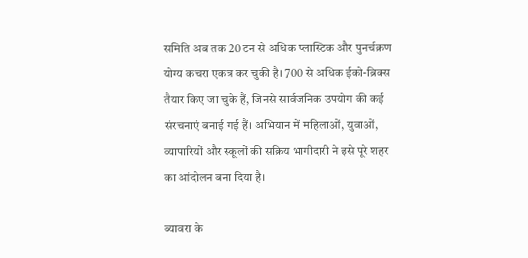समिति अब तक 20 टन से अधिक प्लास्टिक और पुनर्चक्रण योग्य कचरा एकत्र कर चुकी है। 700 से अधिक ईको-ब्रिक्स तैयार किए जा चुके हैं, जिनसे सार्वजनिक उपयोग की कई संरचनाएं बनाई गई हैं। अभियान में महिलाओं, युवाओं, व्यापारियों और स्कूलों की सक्रिय भागीदारी ने इसे पूरे शहर का आंदोलन बना दिया है।

ब्यावरा के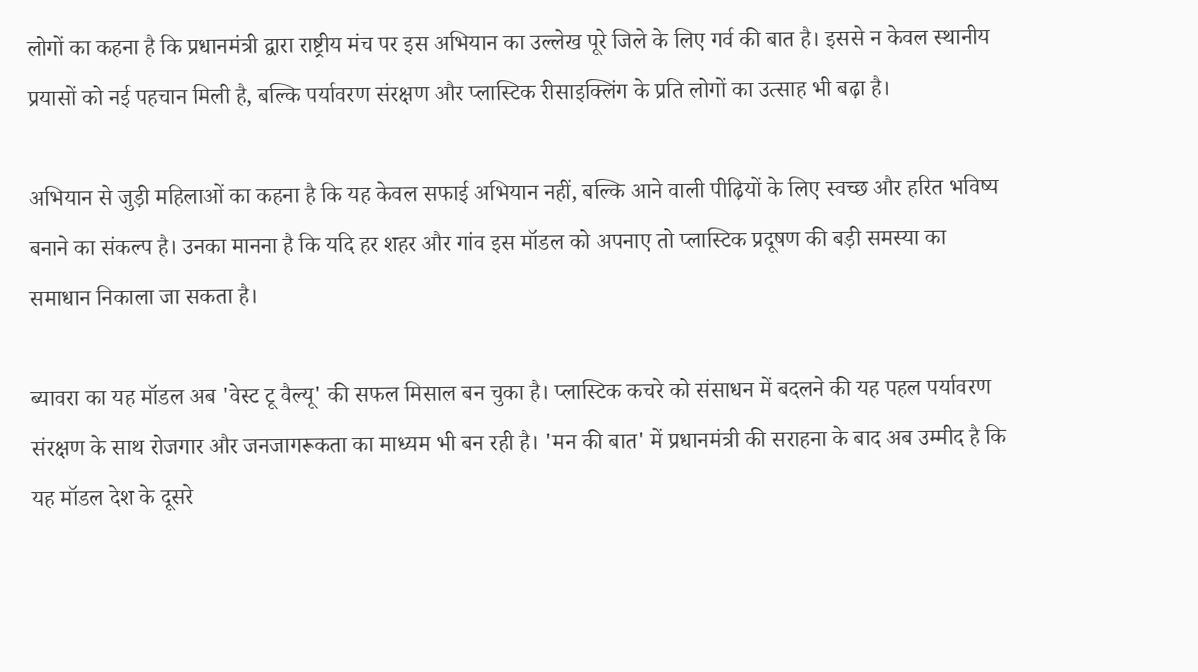लोगों का कहना है कि प्रधानमंत्री द्वारा राष्ट्रीय मंच पर इस अभियान का उल्लेख पूरे जिले के लिए गर्व की बात है। इससे न केवल स्थानीय प्रयासों को नई पहचान मिली है, बल्कि पर्यावरण संरक्षण और प्लास्टिक रीसाइक्लिंग के प्रति लोगों का उत्साह भी बढ़ा है।

अभियान से जुड़ी महिलाओं का कहना है कि यह केवल सफाई अभियान नहीं, बल्कि आने वाली पीढ़ियों के लिए स्वच्छ और हरित भविष्य बनाने का संकल्प है। उनका मानना है कि यदि हर शहर और गांव इस मॉडल को अपनाए तो प्लास्टिक प्रदूषण की बड़ी समस्या का समाधान निकाला जा सकता है।

ब्यावरा का यह मॉडल अब 'वेस्ट टू वैल्यू' की सफल मिसाल बन चुका है। प्लास्टिक कचरे को संसाधन में बदलने की यह पहल पर्यावरण संरक्षण के साथ रोजगार और जनजागरूकता का माध्यम भी बन रही है। 'मन की बात' में प्रधानमंत्री की सराहना के बाद अब उम्मीद है कि यह मॉडल देश के दूसरे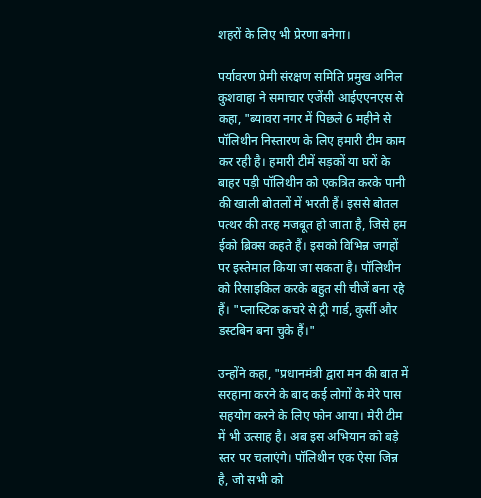शहरों के लिए भी प्रेरणा बनेगा।

पर्यावरण प्रेमी संरक्षण समिति प्रमुख अनिल कुशवाहा ने समाचार एजेंसी आईएएनएस से कहा, "ब्यावरा नगर में पिछले 6 महीने से पॉलिथीन निस्तारण के लिए हमारी टीम काम कर रही है। हमारी टीमें सड़कों या घरों के बाहर पड़ी पॉलिथीन को एकत्रित करके पानी की खाली बोतलों में भरती हैं। इससे बोतल पत्थर की तरह मजबूत हो जाता है, जिसे हम ईको ब्रिक्स कहते हैं। इसको विभिन्न जगहों पर इस्तेमाल किया जा सकता है। पॉलिथीन को रिसाइकिल करके बहुत सी चीजें बना रहे हैं। "प्लास्टिक कचरे से ट्री गार्ड, कुर्सी और डस्टबिन बना चुके हैं।"

उन्होंने कहा, "प्रधानमंत्री द्वारा मन की बात में सरहाना करने के बाद कई लोगों के मेरे पास सहयोग करने के लिए फोन आया। मेरी टीम में भी उत्साह है। अब इस अभियान को बड़े स्तर पर चलाएंगे। पॉलिथीन एक ऐसा जिन्न है, जो सभी को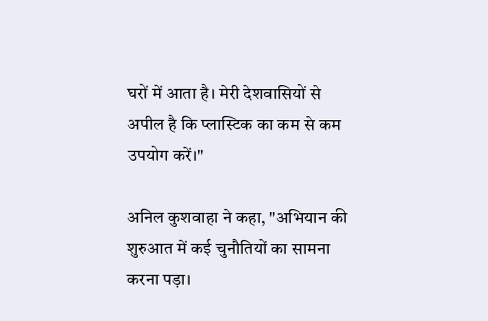घरों में आता है। मेरी देशवासियों से अपील है कि प्लास्टिक का कम से कम उपयोग करें।"

अनिल कुशवाहा ने कहा, "अभियान की शुरुआत में कई चुनौतियों का सामना करना पड़ा।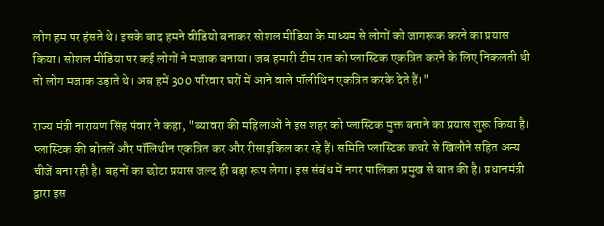लोग हम पर हंसते थे। इसके बाद हमने वीडियो बनाकर सोशल मीडिया के माध्यम से लोगों को जागरूक करने का प्रयास किया। सोशल मीडिया पर कई लोगों ने मजाक बनाया। जब हमारी टीम रात को प्लास्टिक एकत्रित करने के लिए निकलती थी तो लोग मजाक उड़ाते थे। अब हमें 300 परिवार घरों में आने वाले पॉलीथिन एकत्रित करके देते हैं।"

राज्य मंत्री नारायण सिंह पंवार ने कहा, "ब्यावरा की महिलाओं ने इस शहर को प्लास्टिक मुक्त बनाने का प्रयास शुरू किया है। प्लास्टिक की बोतलें और पॉलिथीन एकत्रित कर और रीसाइकिल कर रहे हैं। समिति प्लास्टिक कचरे से खिलौने सहित अन्य चीजें बना रही है। बहनों का छोटा प्रयास जल्द ही बड़ा रूप लेगा। इस संबंध में नगर पालिका प्रमुख से बात की है। प्रधानमंत्री द्वारा इस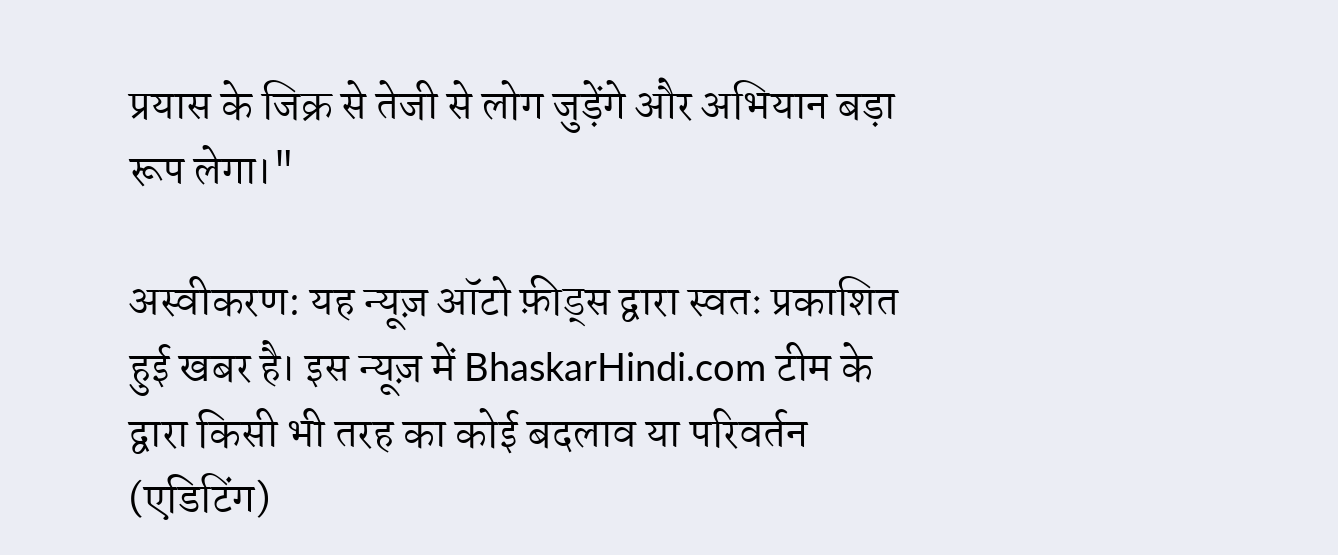प्रयास के जिक्र से तेजी से लोग जुड़ेंगे और अभियान बड़ा रूप लेगा।"

अस्वीकरण: यह न्यूज़ ऑटो फ़ीड्स द्वारा स्वतः प्रकाशित हुई खबर है। इस न्यूज़ में BhaskarHindi.com टीम के द्वारा किसी भी तरह का कोई बदलाव या परिवर्तन (एडिटिंग)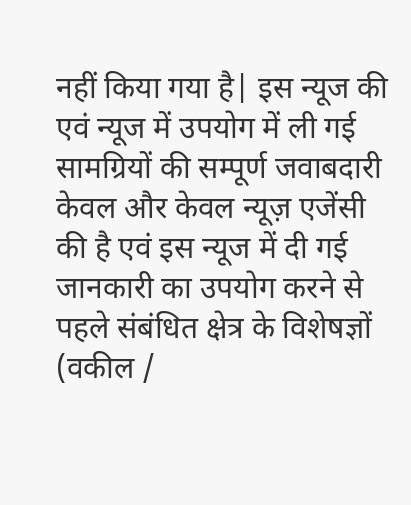नहीं किया गया है| इस न्यूज की एवं न्यूज में उपयोग में ली गई सामग्रियों की सम्पूर्ण जवाबदारी केवल और केवल न्यूज़ एजेंसी की है एवं इस न्यूज में दी गई जानकारी का उपयोग करने से पहले संबंधित क्षेत्र के विशेषज्ञों (वकील /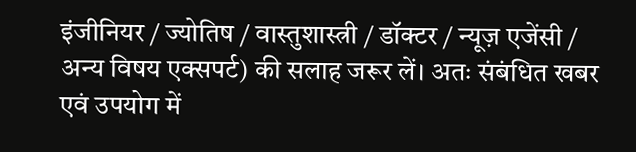इंजीनियर / ज्योतिष / वास्तुशास्त्री / डॉक्टर / न्यूज़ एजेंसी / अन्य विषय एक्सपर्ट) की सलाह जरूर लें। अतः संबंधित खबर एवं उपयोग में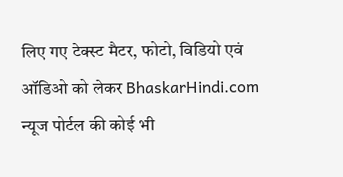लिए गए टेक्स्ट मैटर, फोटो, विडियो एवं ऑडिओ को लेकर BhaskarHindi.com न्यूज पोर्टल की कोई भी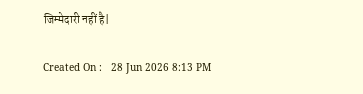जिम्मेदारी नहीं है|

Created On :   28 Jun 2026 8:13 PM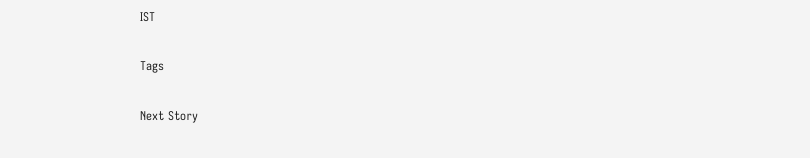IST

Tags

Next Story